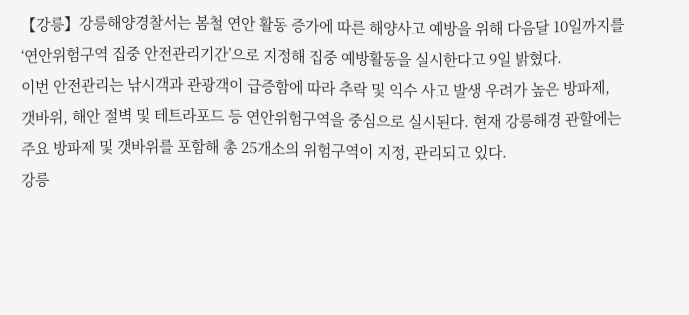【강릉】강릉해양경찰서는 봄철 연안 활동 증가에 따른 해양사고 예방을 위해 다음달 10일까지를 ‘연안위험구역 집중 안전관리기간’으로 지정해 집중 예방활동을 실시한다고 9일 밝혔다.
이번 안전관리는 낚시객과 관광객이 급증함에 따라 추락 및 익수 사고 발생 우려가 높은 방파제, 갯바위, 해안 절벽 및 테트라포드 등 연안위험구역을 중심으로 실시된다. 현재 강릉해경 관할에는 주요 방파제 및 갯바위를 포함해 총 25개소의 위험구역이 지정, 관리되고 있다.
강릉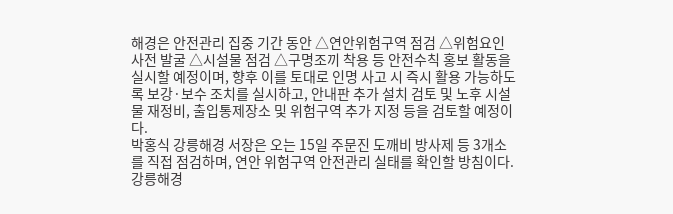해경은 안전관리 집중 기간 동안 △연안위험구역 점검 △위험요인 사전 발굴 △시설물 점검 △구명조끼 착용 등 안전수칙 홍보 활동을 실시할 예정이며, 향후 이를 토대로 인명 사고 시 즉시 활용 가능하도록 보강·보수 조치를 실시하고, 안내판 추가 설치 검토 및 노후 시설물 재정비, 출입통제장소 및 위험구역 추가 지정 등을 검토할 예정이다.
박홍식 강릉해경 서장은 오는 15일 주문진 도깨비 방사제 등 3개소를 직접 점검하며, 연안 위험구역 안전관리 실태를 확인할 방침이다.
강릉해경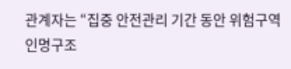관계자는 “집중 안전관리 기간 동안 위험구역 인명구조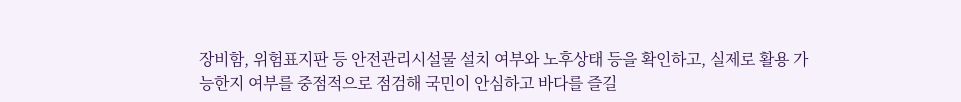장비함, 위험표지판 등 안전관리시설물 설치 여부와 노후상태 등을 확인하고, 실제로 활용 가능한지 여부를 중점적으로 점검해 국민이 안심하고 바다를 즐길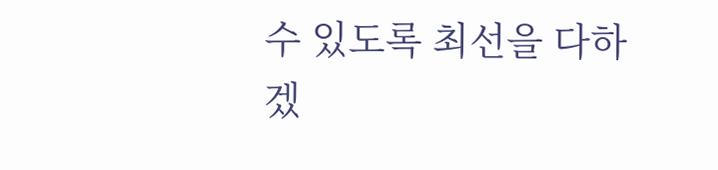수 있도록 최선을 다하겠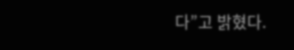다”고 밝혔다.